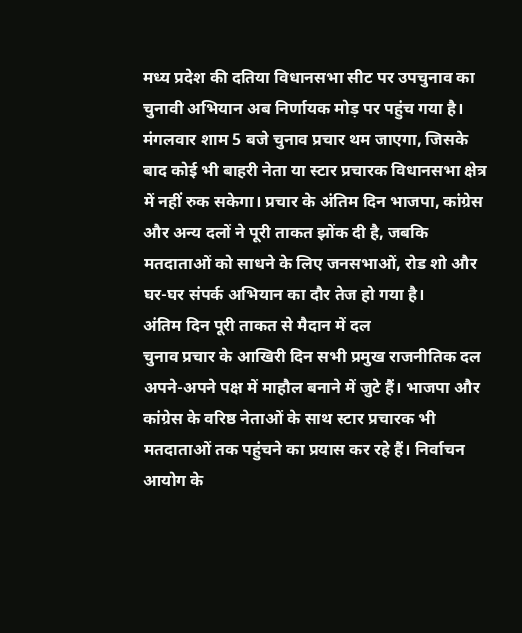मध्य प्रदेश की दतिया विधानसभा सीट पर उपचुनाव का चुनावी अभियान अब निर्णायक मोड़ पर पहुंच गया है। मंगलवार शाम 5 बजे चुनाव प्रचार थम जाएगा, जिसके बाद कोई भी बाहरी नेता या स्टार प्रचारक विधानसभा क्षेत्र में नहीं रुक सकेगा। प्रचार के अंतिम दिन भाजपा, कांग्रेस और अन्य दलों ने पूरी ताकत झोंक दी है, जबकि मतदाताओं को साधने के लिए जनसभाओं, रोड शो और घर-घर संपर्क अभियान का दौर तेज हो गया है।
अंतिम दिन पूरी ताकत से मैदान में दल
चुनाव प्रचार के आखिरी दिन सभी प्रमुख राजनीतिक दल अपने-अपने पक्ष में माहौल बनाने में जुटे हैं। भाजपा और कांग्रेस के वरिष्ठ नेताओं के साथ स्टार प्रचारक भी मतदाताओं तक पहुंचने का प्रयास कर रहे हैं। निर्वाचन आयोग के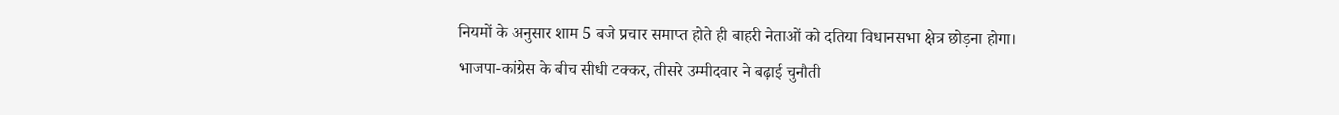नियमों के अनुसार शाम 5 बजे प्रचार समाप्त होते ही बाहरी नेताओं को दतिया विधानसभा क्षेत्र छोड़ना होगा।
भाजपा-कांग्रेस के बीच सीधी टक्कर, तीसरे उम्मीदवार ने बढ़ाई चुनौती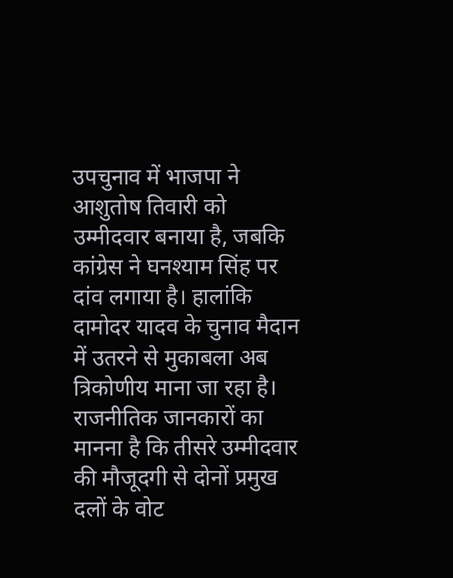उपचुनाव में भाजपा ने आशुतोष तिवारी को उम्मीदवार बनाया है, जबकि कांग्रेस ने घनश्याम सिंह पर दांव लगाया है। हालांकि दामोदर यादव के चुनाव मैदान में उतरने से मुकाबला अब त्रिकोणीय माना जा रहा है। राजनीतिक जानकारों का मानना है कि तीसरे उम्मीदवार की मौजूदगी से दोनों प्रमुख दलों के वोट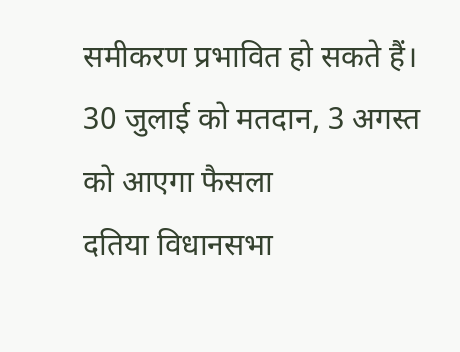समीकरण प्रभावित हो सकते हैं।
30 जुलाई को मतदान, 3 अगस्त को आएगा फैसला
दतिया विधानसभा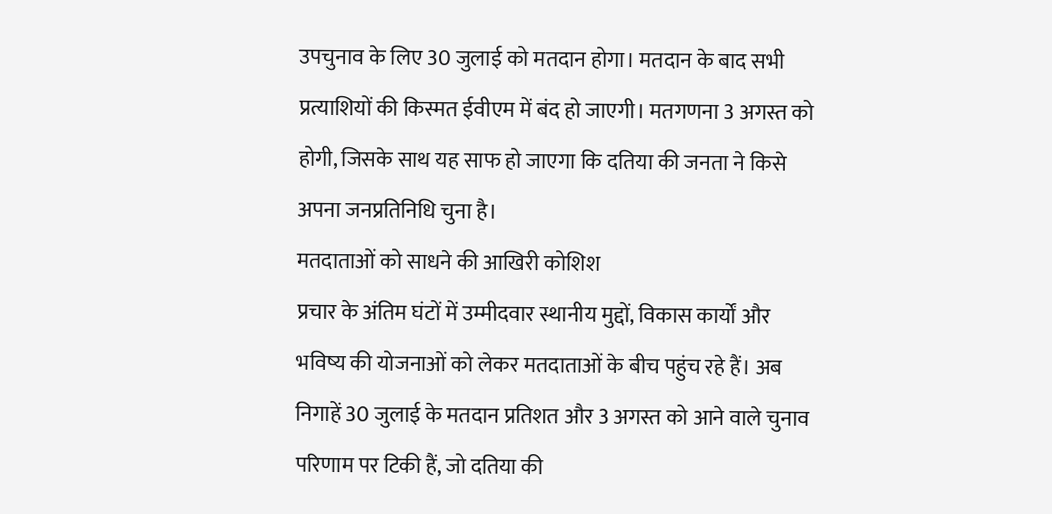उपचुनाव के लिए 30 जुलाई को मतदान होगा। मतदान के बाद सभी प्रत्याशियों की किस्मत ईवीएम में बंद हो जाएगी। मतगणना 3 अगस्त को होगी, जिसके साथ यह साफ हो जाएगा कि दतिया की जनता ने किसे अपना जनप्रतिनिधि चुना है।
मतदाताओं को साधने की आखिरी कोशिश
प्रचार के अंतिम घंटों में उम्मीदवार स्थानीय मुद्दों, विकास कार्यों और भविष्य की योजनाओं को लेकर मतदाताओं के बीच पहुंच रहे हैं। अब निगाहें 30 जुलाई के मतदान प्रतिशत और 3 अगस्त को आने वाले चुनाव परिणाम पर टिकी हैं, जो दतिया की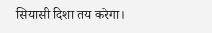सियासी दिशा तय करेगा।